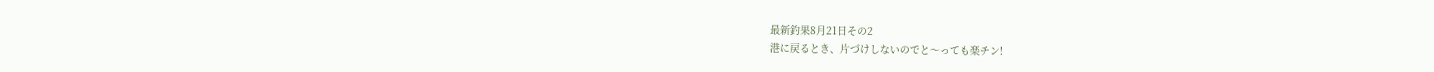最新釣果8月21日その2
港に戻るとき、片づけしないのでと〜っても楽チン!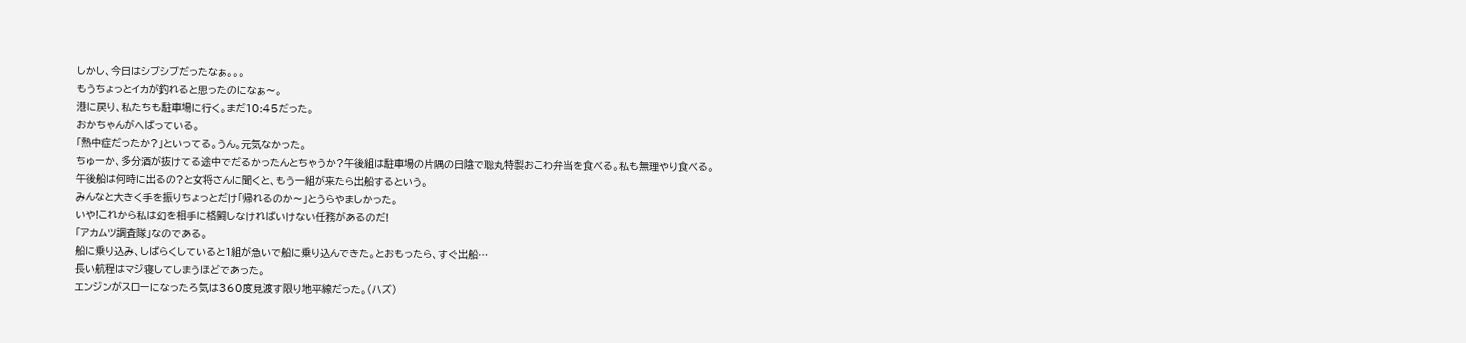しかし、今日はシブシブだったなぁ。。。
もうちょっとイカが釣れると思ったのになぁ〜。
港に戻り、私たちも駐車場に行く。まだ10:45だった。
おかちゃんがへばっている。
「熱中症だったか?」といってる。うん。元気なかった。
ちゅーか、多分酒が抜けてる途中でだるかったんとちゃうか?午後組は駐車場の片隅の日陰で聡丸特製おこわ弁当を食べる。私も無理やり食べる。
午後船は何時に出るの?と女将さんに聞くと、もう一組が来たら出船するという。
みんなと大きく手を振りちょっとだけ「帰れるのか〜」とうらやましかった。
いや!これから私は幻を相手に格闘しなければいけない任務があるのだ!
「アカムツ調査隊」なのである。
船に乗り込み、しばらくしていると1組が急いで船に乗り込んできた。とおもったら、すぐ出船…
長い航程はマジ寝してしまうほどであった。
エンジンがスローになったろ気は360度見渡す限り地平線だった。(ハズ)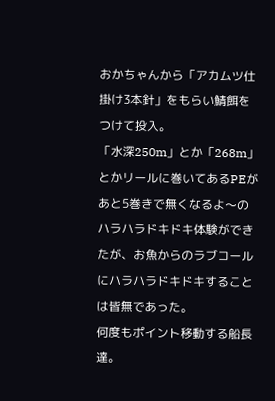おかちゃんから「アカムツ仕掛け3本針」をもらい鯖餌をつけて投入。
「水深250m」とか「268m」とかリールに巻いてあるPEがあと5巻きで無くなるよ〜のハラハラドキドキ体験ができたが、お魚からのラブコールにハラハラドキドキすることは皆無であった。
何度もポイント移動する船長達。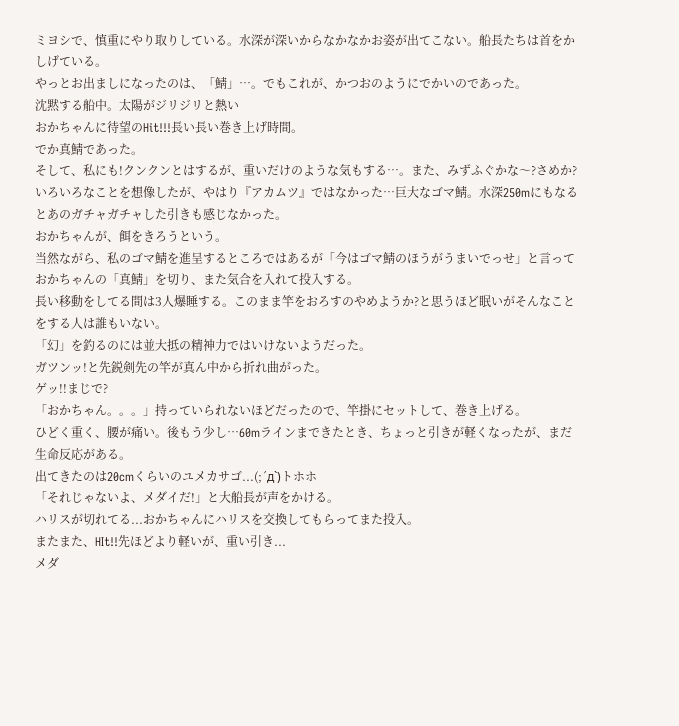ミヨシで、慎重にやり取りしている。水深が深いからなかなかお姿が出てこない。船長たちは首をかしげている。
やっとお出ましになったのは、「鯖」…。でもこれが、かつおのようにでかいのであった。
沈黙する船中。太陽がジリジリと熱い
おかちゃんに待望のHit!!!長い長い巻き上げ時間。
でか真鯖であった。
そして、私にも!クンクンとはするが、重いだけのような気もする…。また、みずふぐかな〜?さめか?
いろいろなことを想像したが、やはり『アカムツ』ではなかった…巨大なゴマ鯖。水深250mにもなるとあのガチャガチャした引きも感じなかった。
おかちゃんが、餌をきろうという。
当然ながら、私のゴマ鯖を進呈するところではあるが「今はゴマ鯖のほうがうまいでっせ」と言っておかちゃんの「真鯖」を切り、また気合を入れて投入する。
長い移動をしてる間は3人爆睡する。このまま竿をおろすのやめようか?と思うほど眠いがそんなことをする人は誰もいない。
「幻」を釣るのには並大抵の精神力ではいけないようだった。
ガツンッ!と先鋭剣先の竿が真ん中から折れ曲がった。
ゲッ!!まじで?
「おかちゃん。。。」持っていられないほどだったので、竿掛にセットして、巻き上げる。
ひどく重く、腰が痛い。後もう少し…60mラインまできたとき、ちょっと引きが軽くなったが、まだ生命反応がある。
出てきたのは20cmくらいのユメカサゴ...(;´д`)トホホ
「それじゃないよ、メダイだ!」と大船長が声をかける。
ハリスが切れてる...おかちゃんにハリスを交換してもらってまた投入。
またまた、HIt!!先ほどより軽いが、重い引き...
メダ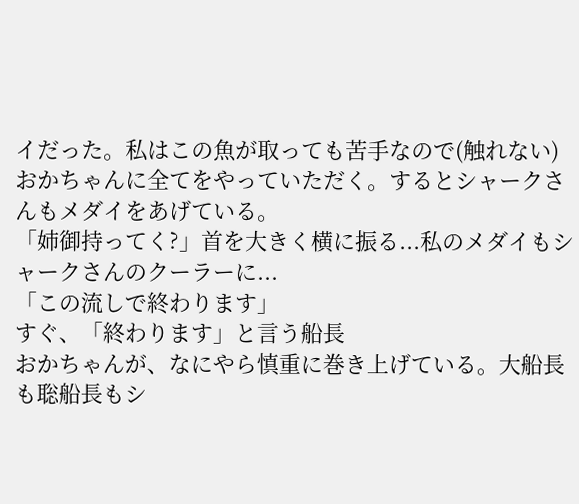イだった。私はこの魚が取っても苦手なので(触れない)おかちゃんに全てをやっていただく。するとシャークさんもメダイをあげている。
「姉御持ってく?」首を大きく横に振る...私のメダイもシャークさんのクーラーに...
「この流しで終わります」
すぐ、「終わります」と言う船長
おかちゃんが、なにやら慎重に巻き上げている。大船長も聡船長もシ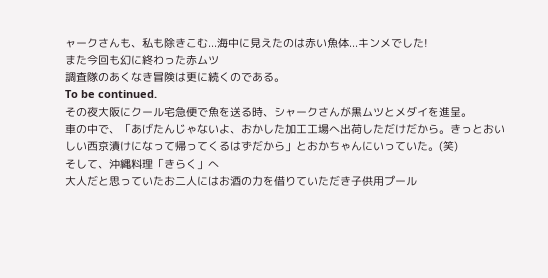ャークさんも、私も除きこむ...海中に見えたのは赤い魚体...キンメでした!
また今回も幻に終わった赤ムツ
調査隊のあくなき冒険は更に続くのである。
To be continued.
その夜大阪にクール宅急便で魚を送る時、シャークさんが黒ムツとメダイを進呈。
車の中で、「あげたんじゃないよ、おかした加工工場へ出荷しただけだから。きっとおいしい西京漬けになって帰ってくるはずだから」とおかちゃんにいっていた。(笑)
そして、沖縄料理「きらく」へ
大人だと思っていたお二人にはお酒の力を借りていただき子供用プール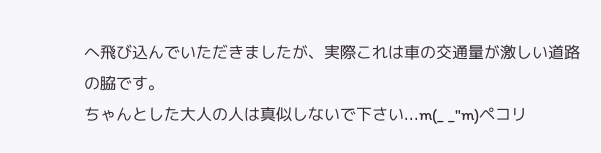へ飛び込んでいただきましたが、実際これは車の交通量が激しい道路の脇です。
ちゃんとした大人の人は真似しないで下さい...m(_ _"m)ペコリ